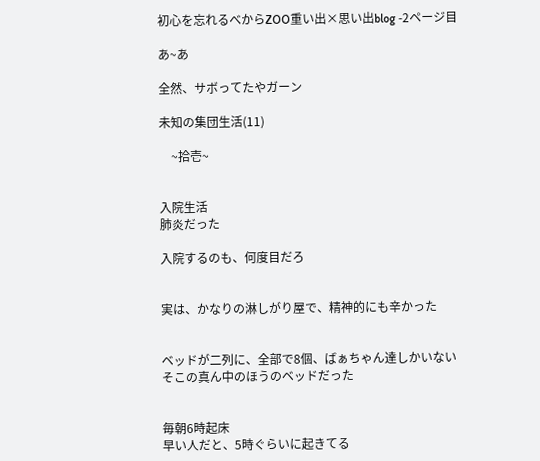初心を忘れるべからZOO重い出×思い出blog -2ページ目

あ~あ

全然、サボってたやガーン

未知の集団生活(11)

    ~拾壱~


入院生活
肺炎だった

入院するのも、何度目だろ


実は、かなりの淋しがり屋で、精神的にも辛かった


ベッドが二列に、全部で8個、ばぁちゃん達しかいない
そこの真ん中のほうのベッドだった


毎朝6時起床
早い人だと、5時ぐらいに起きてる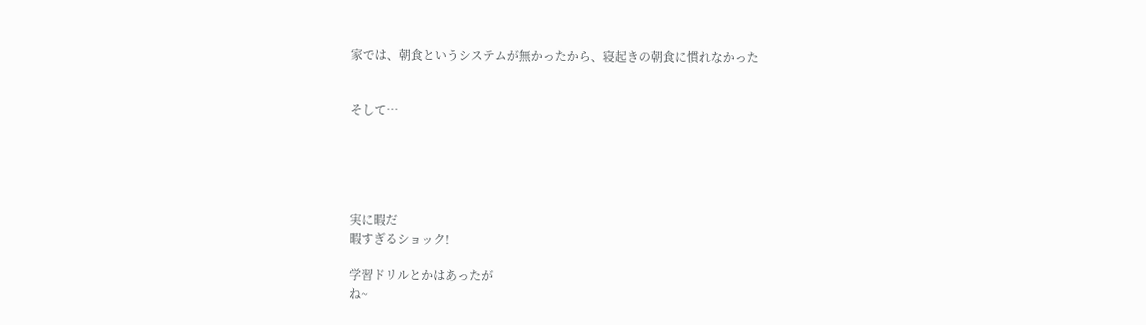家では、朝食というシステムが無かったから、寝起きの朝食に慣れなかった


そして…





実に暇だ
暇すぎるショック!

学習ドリルとかはあったが
ね~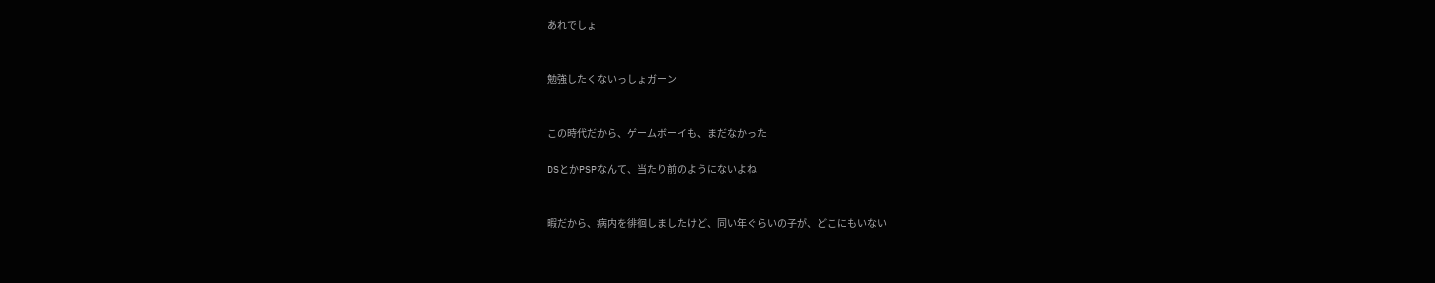あれでしょ


勉強したくないっしょガーン


この時代だから、ゲームボーイも、まだなかった

DSとかPSPなんて、当たり前のようにないよね


暇だから、病内を徘徊しましたけど、同い年ぐらいの子が、どこにもいない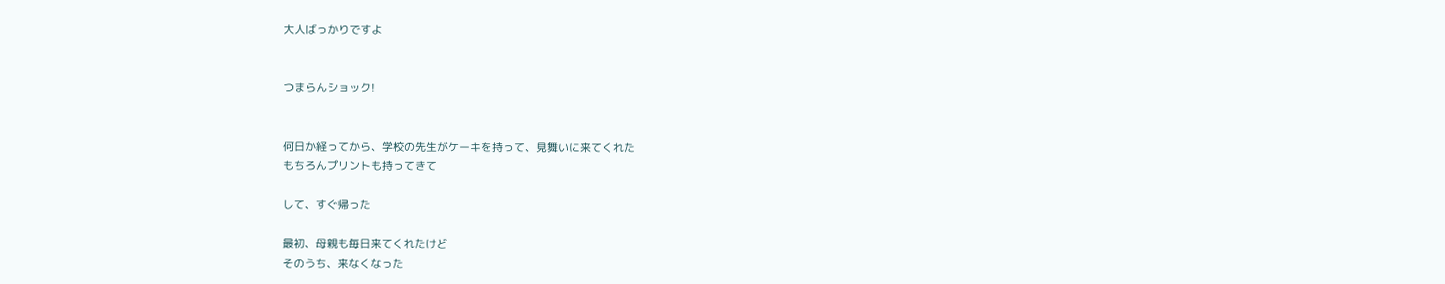大人ばっかりですよ


つまらんショック!


何日か経ってから、学校の先生がケーキを持って、見舞いに来てくれた
もちろんプリントも持ってきて

して、すぐ帰った

最初、母親も毎日来てくれたけど
そのうち、来なくなった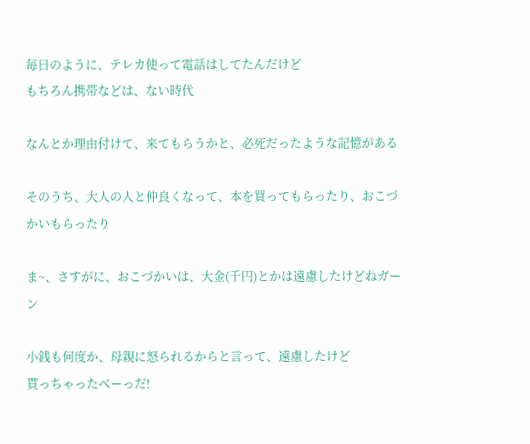毎日のように、テレカ使って電話はしてたんだけど
もちろん携帯などは、ない時代

なんとか理由付けて、来てもらうかと、必死だったような記憶がある

そのうち、大人の人と仲良くなって、本を買ってもらったり、おこづかいもらったり

ま~、さすがに、おこづかいは、大金(千円)とかは遠慮したけどねガーン

小銭も何度か、母親に怒られるからと言って、遠慮したけど
貰っちゃったべーっだ!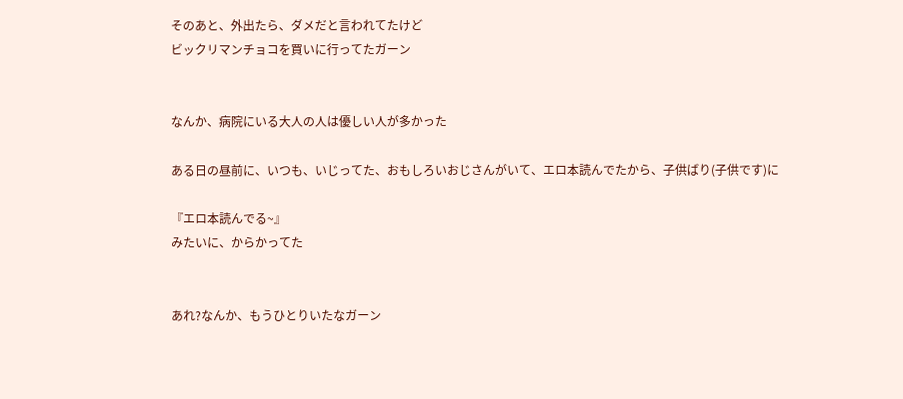そのあと、外出たら、ダメだと言われてたけど
ビックリマンチョコを買いに行ってたガーン


なんか、病院にいる大人の人は優しい人が多かった

ある日の昼前に、いつも、いじってた、おもしろいおじさんがいて、エロ本読んでたから、子供ばり(子供です)に

『エロ本読んでる~』
みたいに、からかってた


あれ?なんか、もうひとりいたなガーン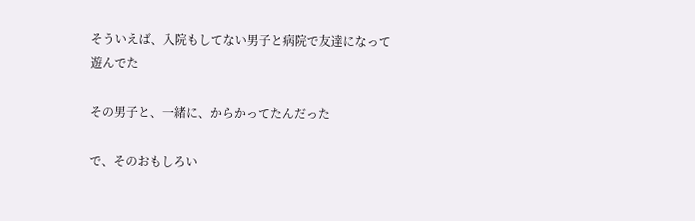そういえば、入院もしてない男子と病院で友達になって遊んでた

その男子と、一緒に、からかってたんだった

で、そのおもしろい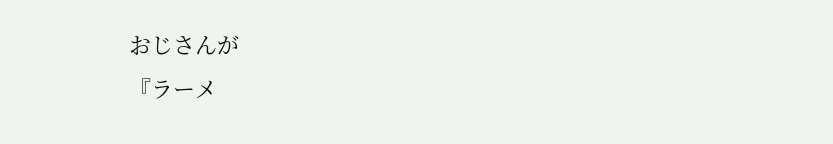おじさんが
『ラーメ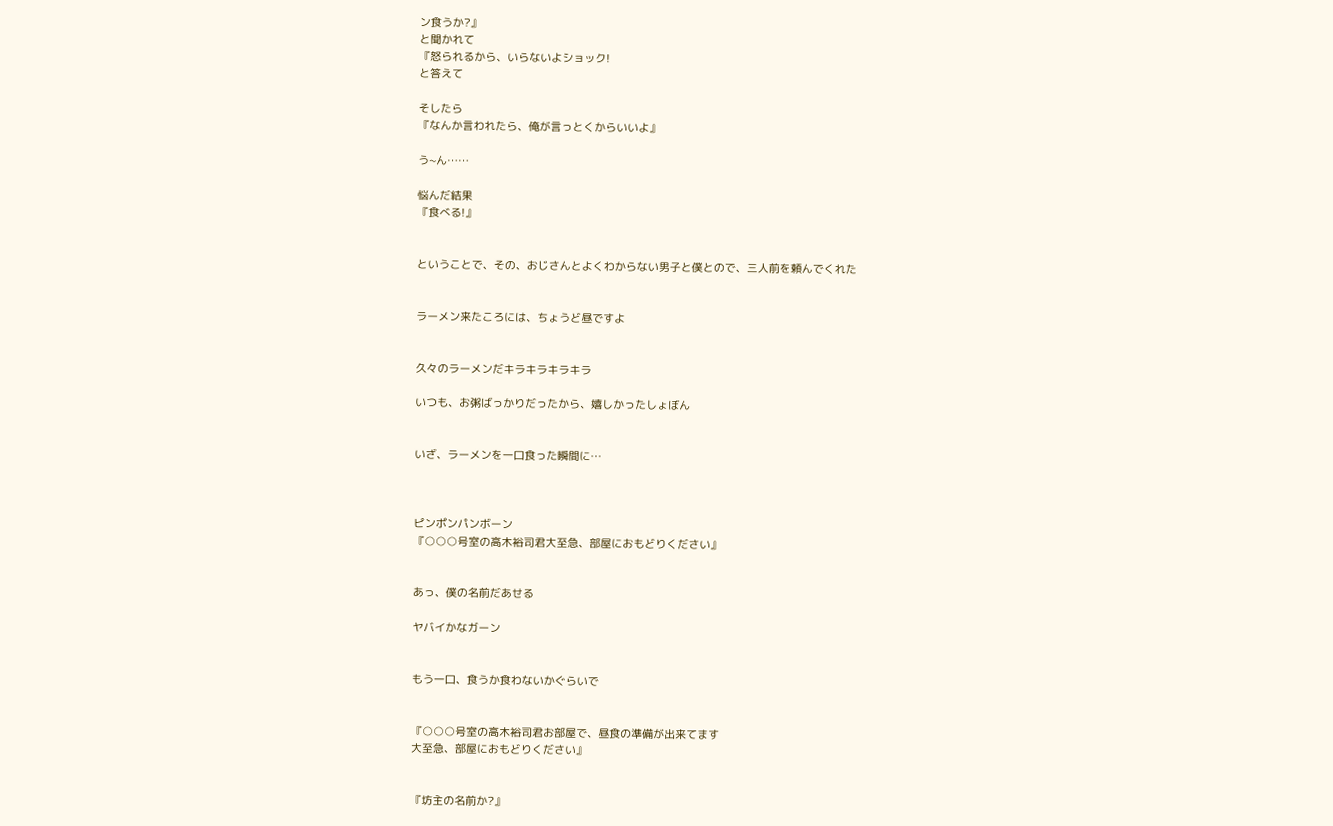ン食うか?』
と聞かれて
『怒られるから、いらないよショック!
と答えて

そしたら
『なんか言われたら、俺が言っとくからいいよ』

う~ん……

悩んだ結果
『食べる!』


ということで、その、おじさんとよくわからない男子と僕とので、三人前を頼んでくれた


ラーメン来たころには、ちょうど昼ですよ


久々のラーメンだキラキラキラキラ

いつも、お粥ばっかりだったから、嬉しかったしょぼん


いざ、ラーメンを一口食った瞬間に…



ピンポンパンボーン
『○○○号室の高木裕司君大至急、部屋におもどりください』


あっ、僕の名前だあせる

ヤバイかなガーン


もう一口、食うか食わないかぐらいで


『○○○号室の高木裕司君お部屋で、昼食の準備が出来てます
大至急、部屋におもどりください』


『坊主の名前か?』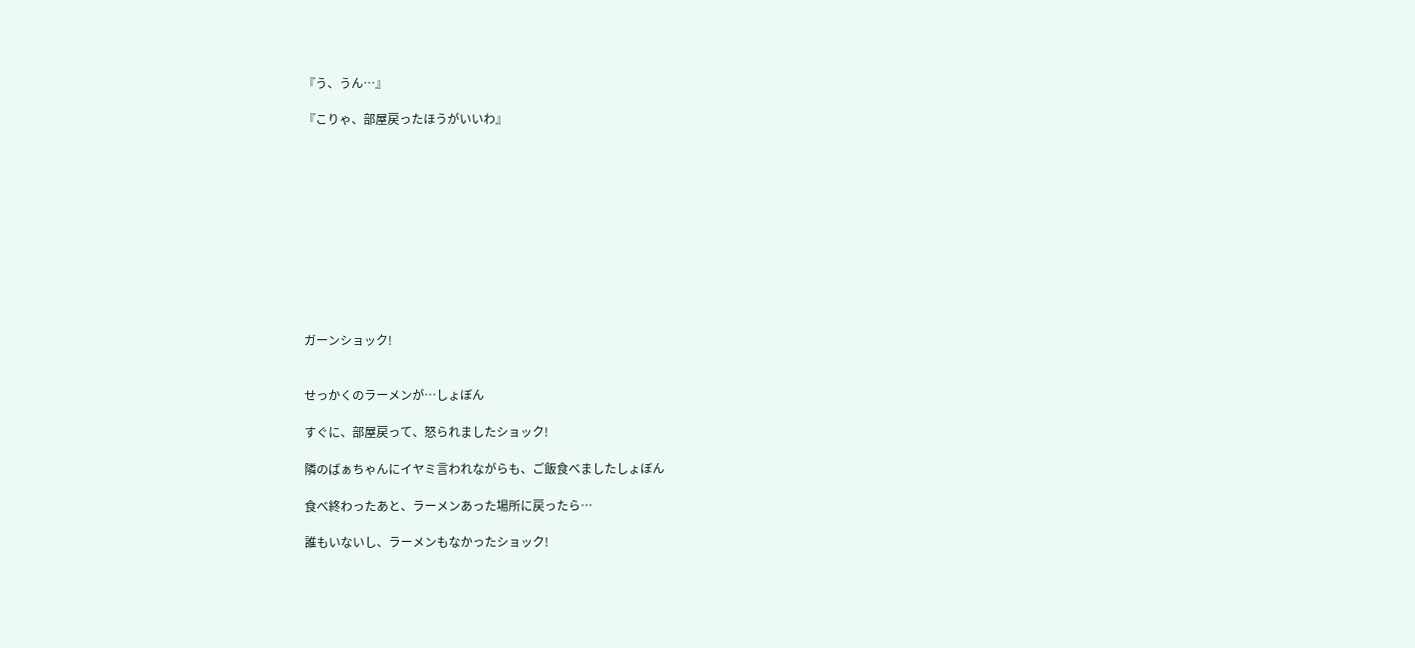『う、うん…』

『こりゃ、部屋戻ったほうがいいわ』











ガーンショック!


せっかくのラーメンが…しょぼん

すぐに、部屋戻って、怒られましたショック!

隣のばぁちゃんにイヤミ言われながらも、ご飯食べましたしょぼん

食べ終わったあと、ラーメンあった場所に戻ったら…

誰もいないし、ラーメンもなかったショック!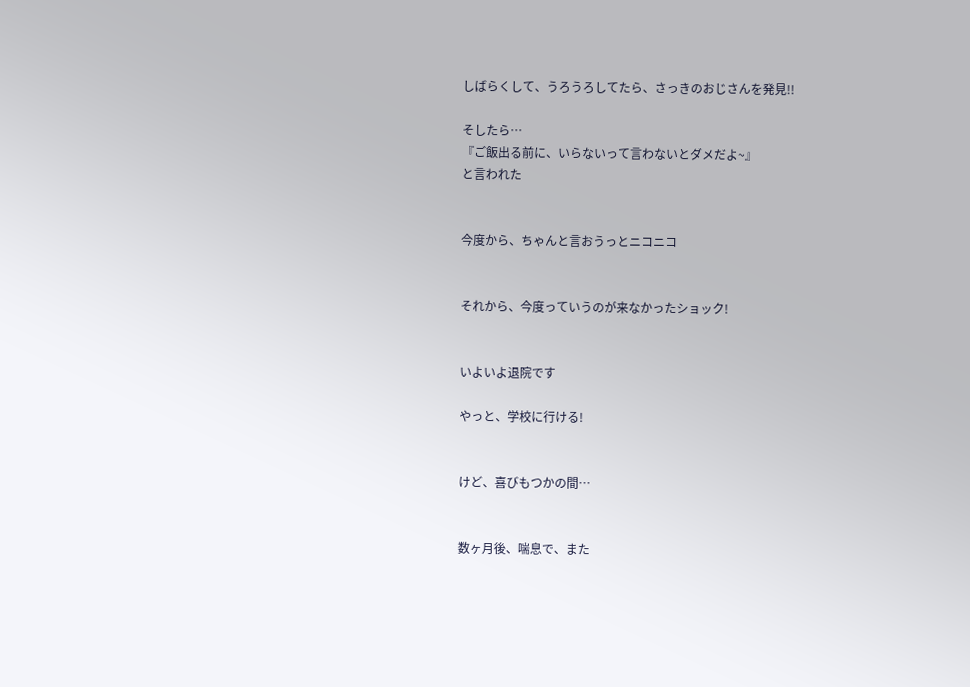しばらくして、うろうろしてたら、さっきのおじさんを発見!!

そしたら…
『ご飯出る前に、いらないって言わないとダメだよ~』
と言われた


今度から、ちゃんと言おうっとニコニコ


それから、今度っていうのが来なかったショック!


いよいよ退院です

やっと、学校に行ける!


けど、喜びもつかの間…


数ヶ月後、喘息で、また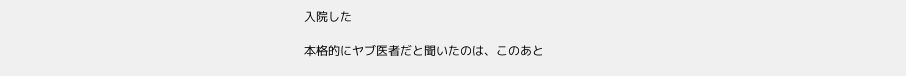入院した

本格的にヤブ医者だと聞いたのは、このあと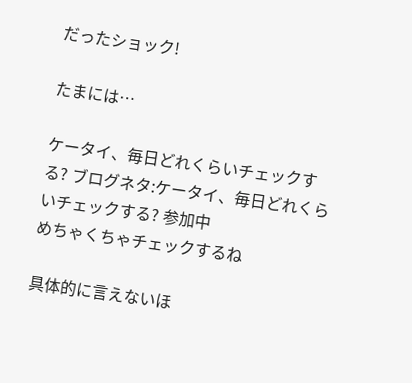だったショック!

たまには…

ケータイ、毎日どれくらいチェックする? ブログネタ:ケータイ、毎日どれくらいチェックする? 参加中
めちゃくちゃチェックするね

具体的に言えないほ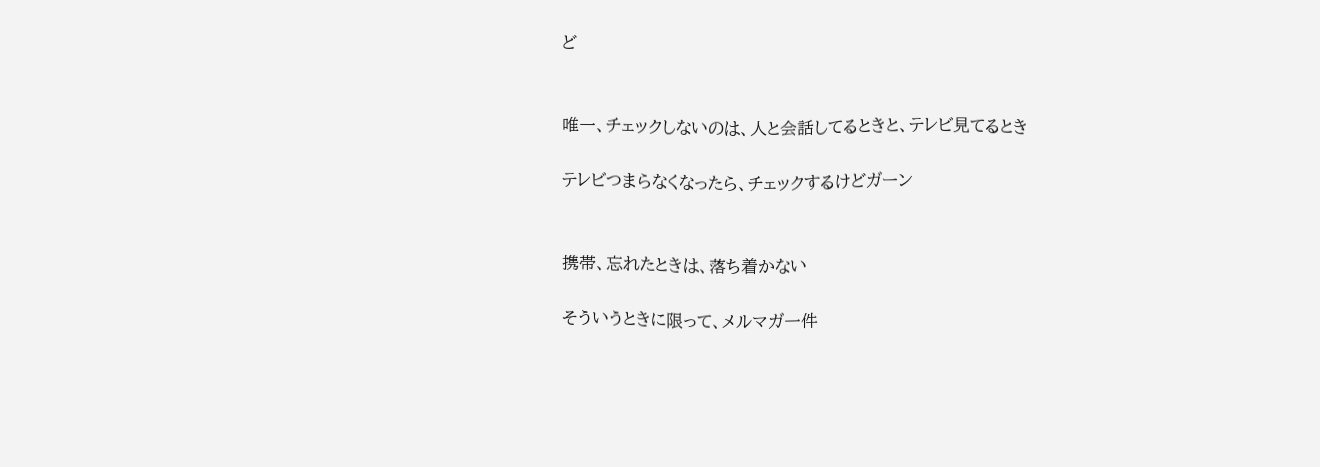ど


唯一、チェックしないのは、人と会話してるときと、テレビ見てるとき

テレビつまらなくなったら、チェックするけどガーン


携帯、忘れたときは、落ち着かない

そういうときに限って、メルマガ一件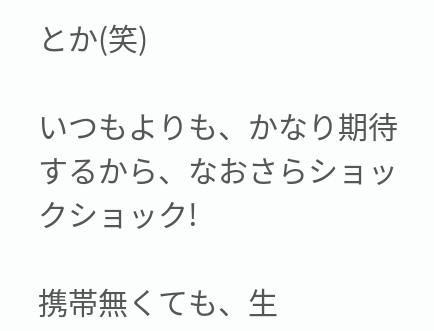とか(笑)

いつもよりも、かなり期待するから、なおさらショックショック!

携帯無くても、生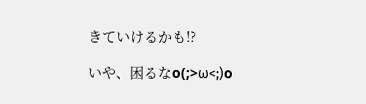きていけるかも!?

いや、困るなo(;>ω<;)o